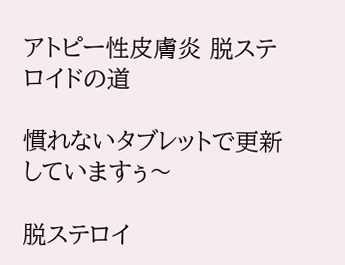アトピー性皮膚炎 脱ステロイドの道

慣れないタブレットで更新していますぅ〜

脱ステロイ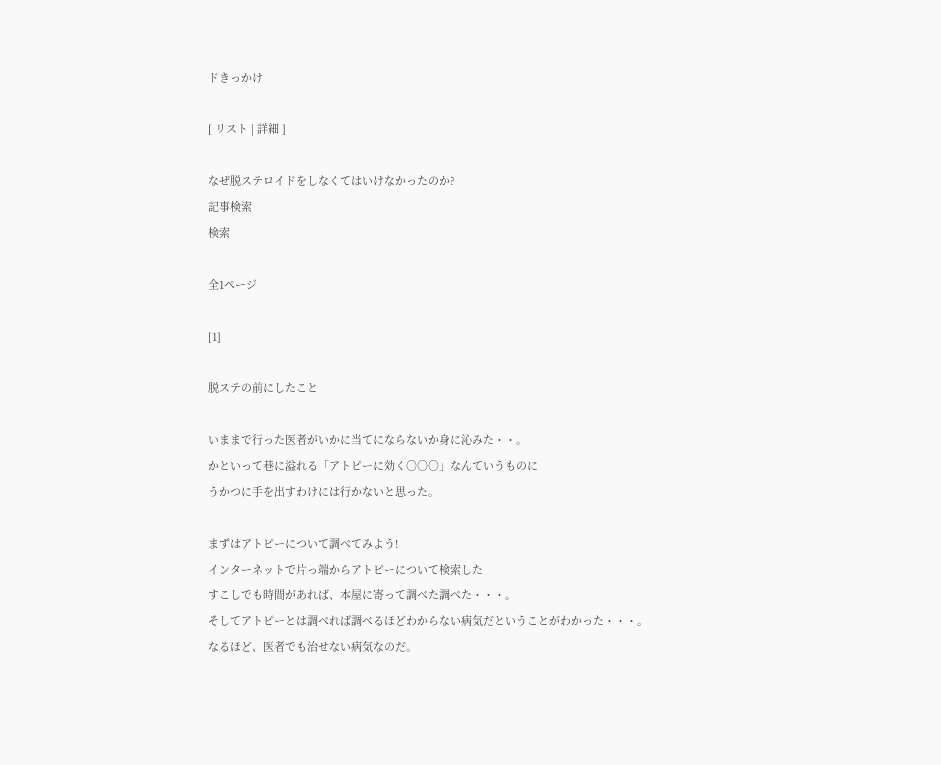ドきっかけ

[ リスト | 詳細 ]

なぜ脱ステロイドをしなくてはいけなかったのか?
記事検索
検索

全1ページ

[1]

脱ステの前にしたこと

いままで行った医者がいかに当てにならないか身に沁みた・・。
かといって巷に溢れる「アトピーに効く○○○」なんていうものに
うかつに手を出すわけには行かないと思った。

まずはアトピーについて調べてみよう!
インターネットで片っ端からアトピーについて検索した
すこしでも時間があれば、本屋に寄って調べた調べた・・・。
そしてアトピーとは調べれば調べるほどわからない病気だということがわかった・・・。
なるほど、医者でも治せない病気なのだ。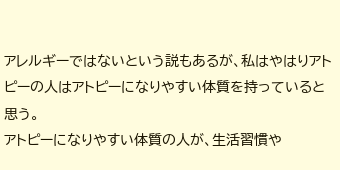アレルギーではないという説もあるが、私はやはりアトピーの人はアトピーになりやすい体質を持っていると思う。
アトピーになりやすい体質の人が、生活習慣や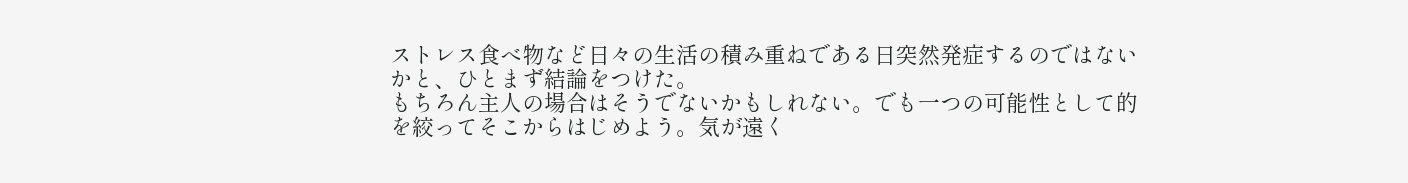ストレス食べ物など日々の生活の積み重ねである日突然発症するのではないかと、ひとまず結論をつけた。
もちろん主人の場合はそうでないかもしれない。でも一つの可能性として的を絞ってそこからはじめよう。気が遠く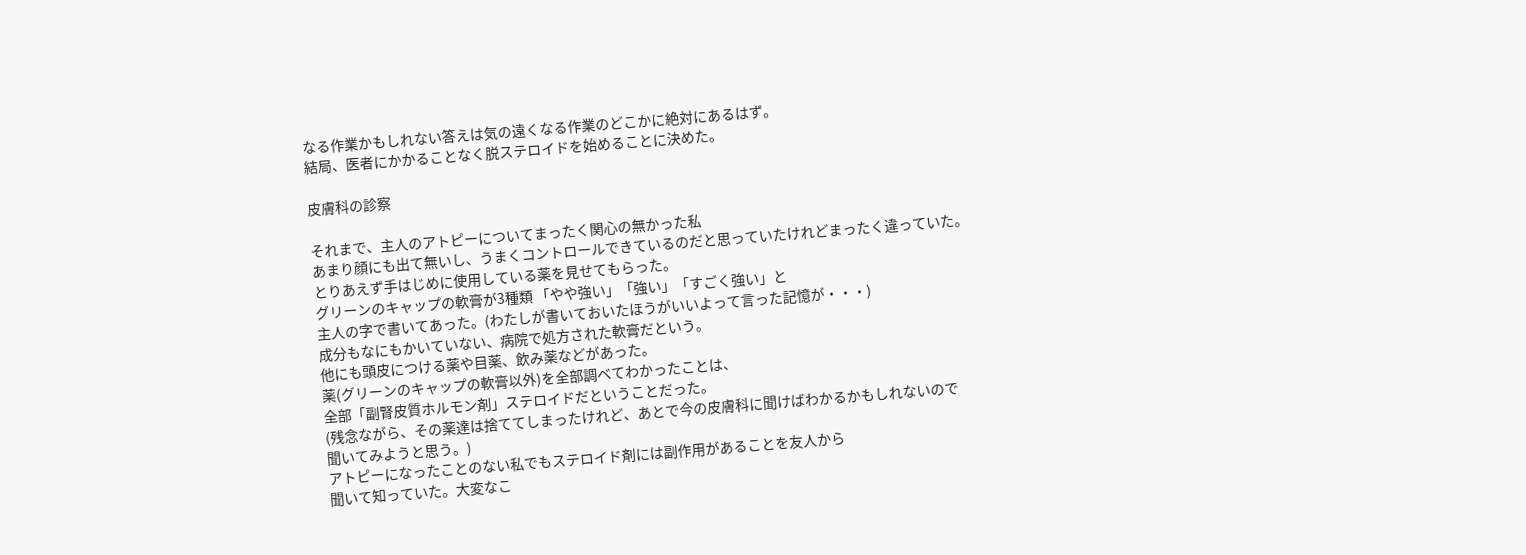なる作業かもしれない答えは気の遠くなる作業のどこかに絶対にあるはず。
結局、医者にかかることなく脱ステロイドを始めることに決めた。

皮膚科の診察

それまで、主人のアトピーについてまったく関心の無かった私
あまり顔にも出て無いし、うまくコントロールできているのだと思っていたけれどまったく違っていた。
とりあえず手はじめに使用している薬を見せてもらった。
グリーンのキャップの軟膏が3種類 「やや強い」「強い」「すごく強い」と
主人の字で書いてあった。(わたしが書いておいたほうがいいよって言った記憶が・・・)
成分もなにもかいていない、病院で処方された軟膏だという。
他にも頭皮につける薬や目薬、飲み薬などがあった。
薬(グリーンのキャップの軟膏以外)を全部調べてわかったことは、
全部「副腎皮質ホルモン剤」ステロイドだということだった。
(残念ながら、その薬達は捨ててしまったけれど、あとで今の皮膚科に聞けばわかるかもしれないので
聞いてみようと思う。)
アトピーになったことのない私でもステロイド剤には副作用があることを友人から
聞いて知っていた。大変なこ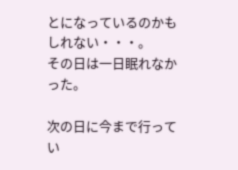とになっているのかもしれない・・・。
その日は一日眠れなかった。

次の日に今まで行ってい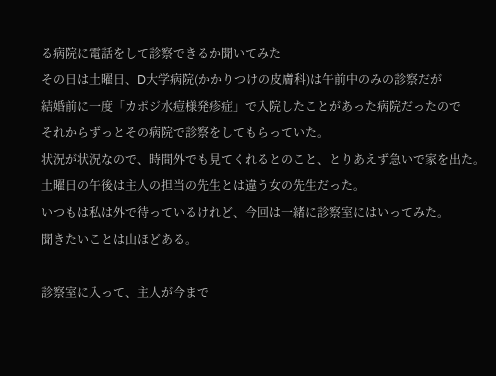る病院に電話をして診察できるか聞いてみた
その日は土曜日、D大学病院(かかりつけの皮膚科)は午前中のみの診察だが
結婚前に一度「カポジ水痘様発疹症」で入院したことがあった病院だったので
それからずっとその病院で診察をしてもらっていた。
状況が状況なので、時間外でも見てくれるとのこと、とりあえず急いで家を出た。
土曜日の午後は主人の担当の先生とは違う女の先生だった。
いつもは私は外で待っているけれど、今回は一緒に診察室にはいってみた。
聞きたいことは山ほどある。

診察室に入って、主人が今まで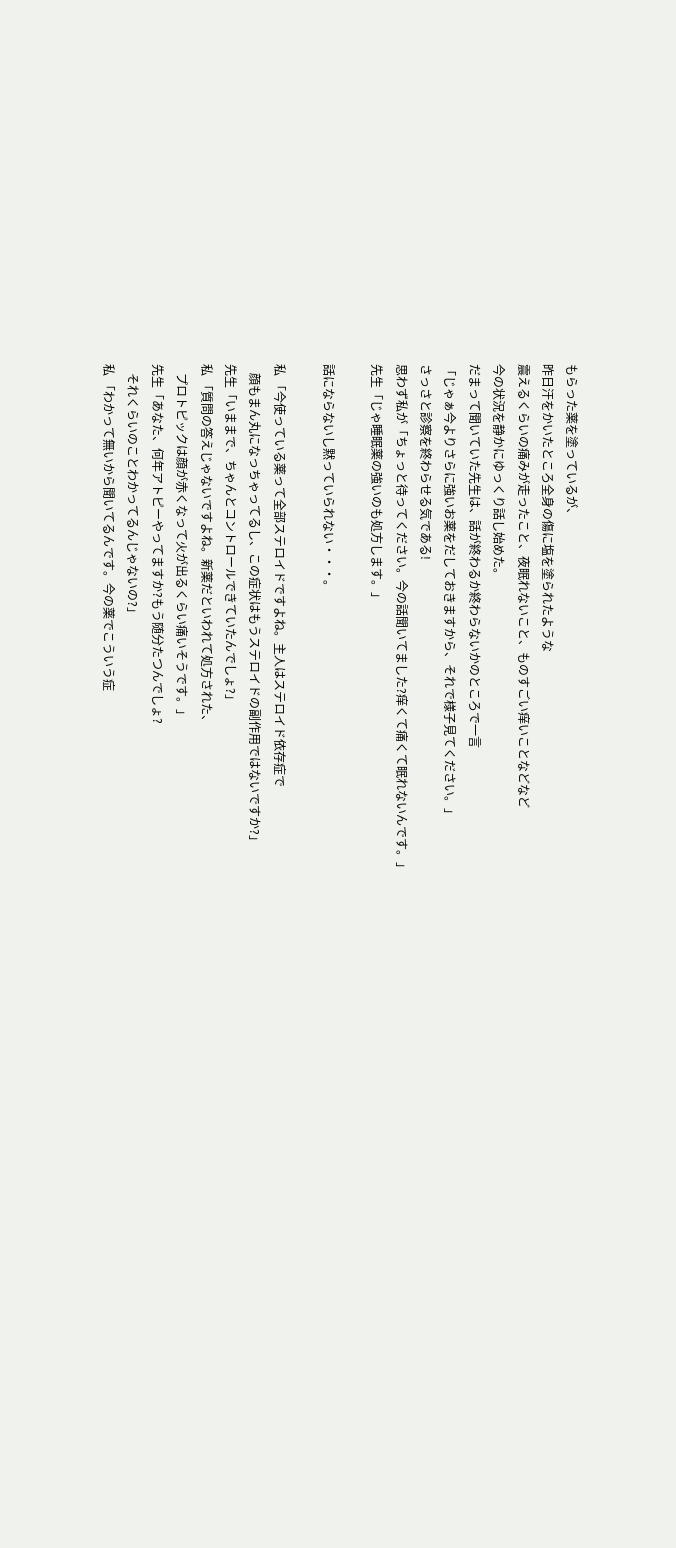もらった薬を塗っているが、
昨日汗をかいたところ全身の傷に塩を塗られたような
震えるくらいの痛みが走ったこと、夜眠れないこと、ものすごい痒いことなどなど
今の状況を静かにゆっくり話し始めた。
だまって聞いていた先生は、話が終わるか終わらないかのところで一言
「じゃぁ今よりさらに強いお薬をだしておきますから、それで様子見てください。」
さっさと診察を終わらせる気である!
思わず私が「ちょっと待ってください。今の話聞いてました?痒くて痛くて眠れないんです。」
先生「じゃ睡眠薬の強いのも処方します。」

話にならないし黙っていられない・・・。

私 「今使っている薬って全部ステロイドですよね。主人はステロイド依存症で
   顔もまん丸になっちゃってるし、この症状はもうステロイドの副作用ではないですか?」
先生「いままで、ちゃんとコントロールできていたんでしょ?」
私 「質問の答えじゃないですよね。新薬だといわれて処方された、
   プロトピックは顔が赤くなって火が出るくらい痛いそうです。」
先生「あなた、何年アトピーやってますか?もう随分たつんでしょ?
   それくらいのことわかってるんじゃないの?」
私 「わかって無いから聞いてるんです。今の薬でこういう症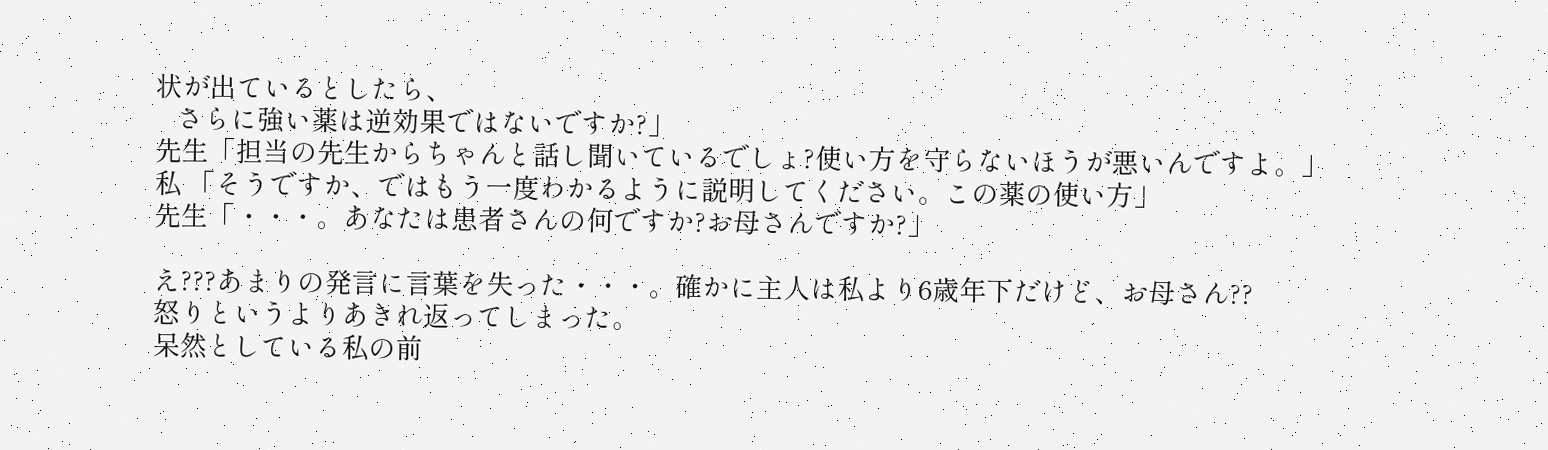状が出ているとしたら、
   さらに強い薬は逆効果ではないですか?」
先生「担当の先生からちゃんと話し聞いているでしょ?使い方を守らないほうが悪いんですよ。」
私 「そうですか、ではもう一度わかるように説明してください。この薬の使い方」
先生「・・・。あなたは患者さんの何ですか?お母さんですか?」

え???あまりの発言に言葉を失った・・・。確かに主人は私より6歳年下だけど、お母さん??
怒りというよりあきれ返ってしまった。
呆然としている私の前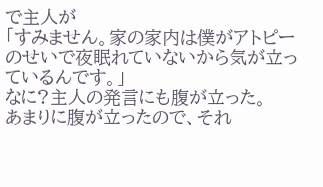で主人が
「すみません。家の家内は僕がアトピーのせいで夜眠れていないから気が立っているんです。」
なに?主人の発言にも腹が立った。
あまりに腹が立ったので、それ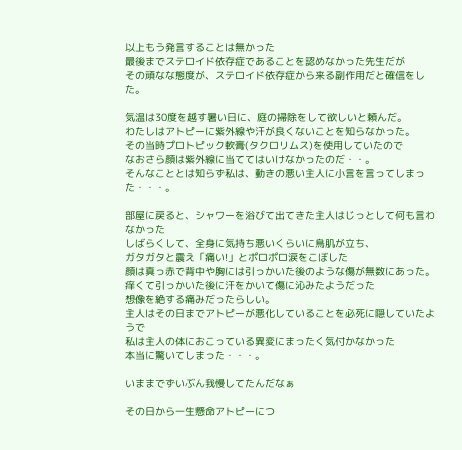以上もう発言することは無かった
最後までステロイド依存症であることを認めなかった先生だが
その頑なな態度が、ステロイド依存症から来る副作用だと確信をした。

気温は30度を越す暑い日に、庭の掃除をして欲しいと頼んだ。
わたしはアトピーに紫外線や汗が良くないことを知らなかった。
その当時プロトピック軟膏(タクロリムス)を使用していたので
なおさら顔は紫外線に当ててはいけなかったのだ・・。
そんなこととは知らず私は、動きの悪い主人に小言を言ってしまった・・・。

部屋に戻ると、シャワーを浴びて出てきた主人はじっとして何も言わなかった
しばらくして、全身に気持ち悪いくらいに鳥肌が立ち、
ガタガタと震え「痛い!」とポロポロ涙をこぼした
顔は真っ赤で背中や胸には引っかいた後のような傷が無数にあった。
痒くて引っかいた後に汗をかいて傷に沁みたようだった
想像を絶する痛みだったらしい。
主人はその日までアトピーが悪化していることを必死に隠していたようで
私は主人の体におこっている異変にまったく気付かなかった
本当に驚いてしまった・・・。

いままでずいぶん我慢してたんだなぁ

その日から一生懸命アトピーにつ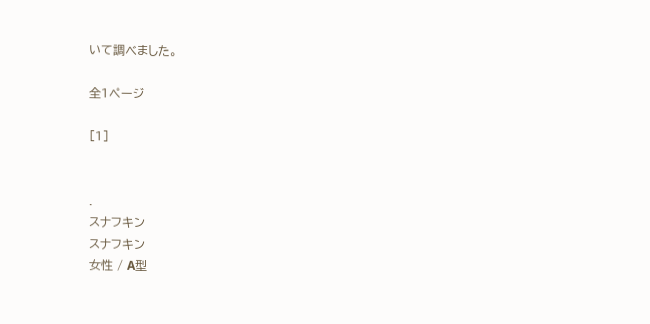いて調べました。

全1ページ

[1]


.
スナフキン
スナフキン
女性 / A型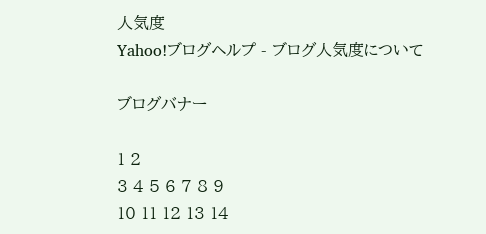人気度
Yahoo!ブログヘルプ - ブログ人気度について

ブログバナー

1 2
3 4 5 6 7 8 9
10 11 12 13 14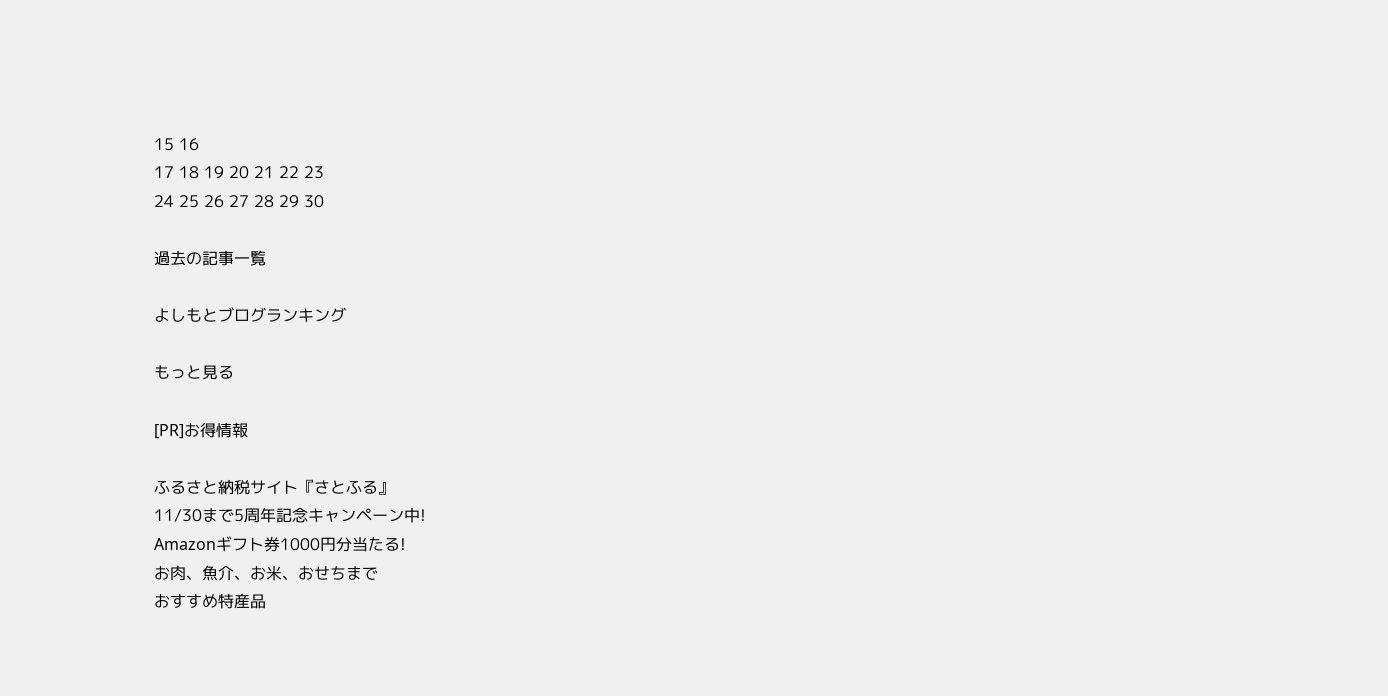15 16
17 18 19 20 21 22 23
24 25 26 27 28 29 30

過去の記事一覧

よしもとブログランキング

もっと見る

[PR]お得情報

ふるさと納税サイト『さとふる』
11/30まで5周年記念キャンペーン中!
Amazonギフト券1000円分当たる!
お肉、魚介、お米、おせちまで
おすすめ特産品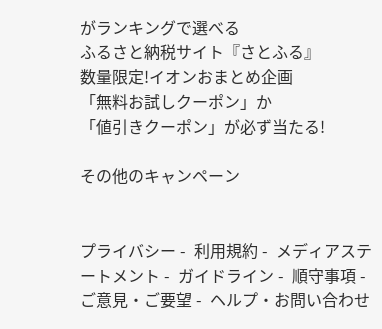がランキングで選べる
ふるさと納税サイト『さとふる』
数量限定!イオンおまとめ企画
「無料お試しクーポン」か
「値引きクーポン」が必ず当たる!

その他のキャンペーン


プライバシー -  利用規約 -  メディアステートメント -  ガイドライン -  順守事項 -  ご意見・ご要望 -  ヘルプ・お問い合わせ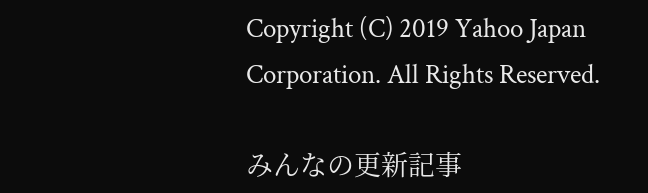Copyright (C) 2019 Yahoo Japan Corporation. All Rights Reserved.

みんなの更新記事